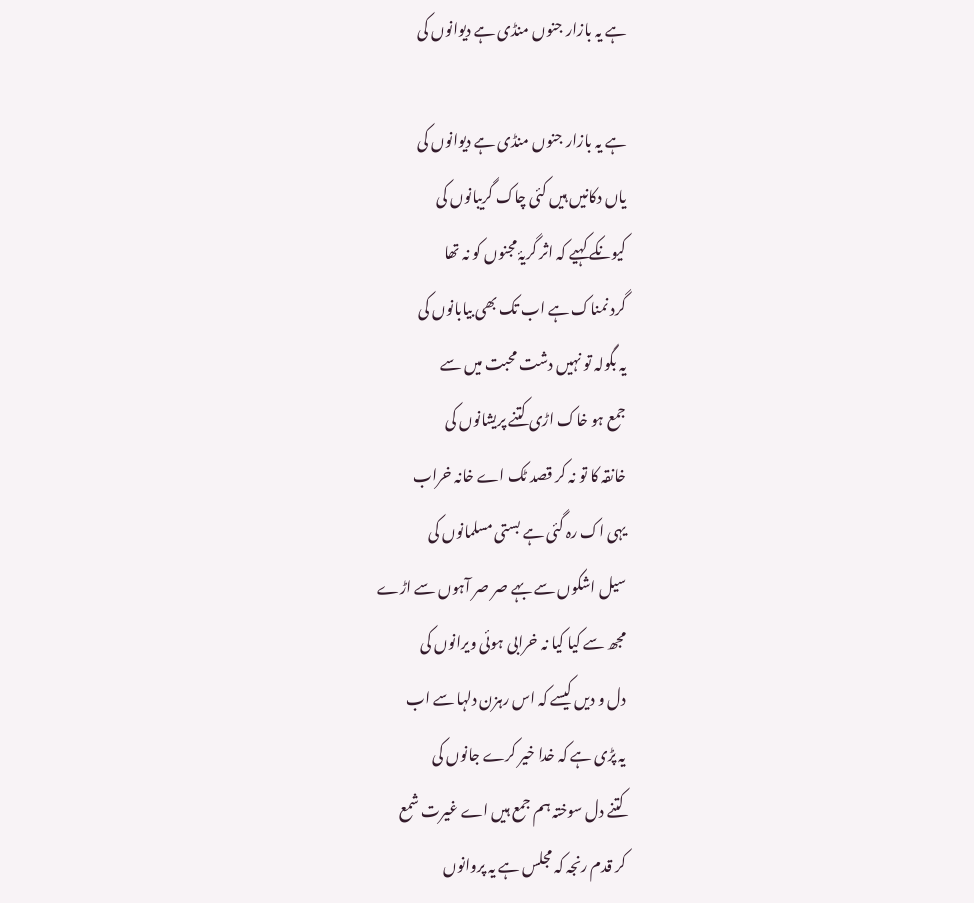ہے یہ بازار جنوں منڈی ہے دیوانوں کی

ہے یہ بازار جنوں منڈی ہے دیوانوں کی
یاں دکانیں ہیں کئی چاک گریبانوں کی
کیونکے کہیے کہ اثر گریۂ مجنوں کو نہ تھا
گرد نمناک ہے اب تک بھی بیابانوں کی
یہ بگولہ تو نہیں دشت محبت میں سے
جمع ہو خاک اڑی کتنے پریشانوں کی
خانقہ کا تو نہ کر قصد ٹک اے خانہ خراب
یہی اک رہ گئی ہے بستی مسلمانوں کی
سیل اشکوں سے بہے صر صر آہوں سے اڑے
مجھ سے کیا کیا نہ خرابی ہوئی ویرانوں کی
دل و دیں کیسے کہ اس رہزن دلہا سے اب
یہ پڑی ہے کہ خدا خیر کرے جانوں کی
کتنے دل سوختہ ہم جمع ہیں اے غیرت شمع
کر قدم رنجہ کہ مجلس ہے یہ پروانوں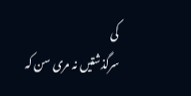کی
سرگذشتیں نہ مری سن کہ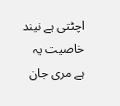اچٹتی ہے نیند
خاصیت یہ ہے مری جان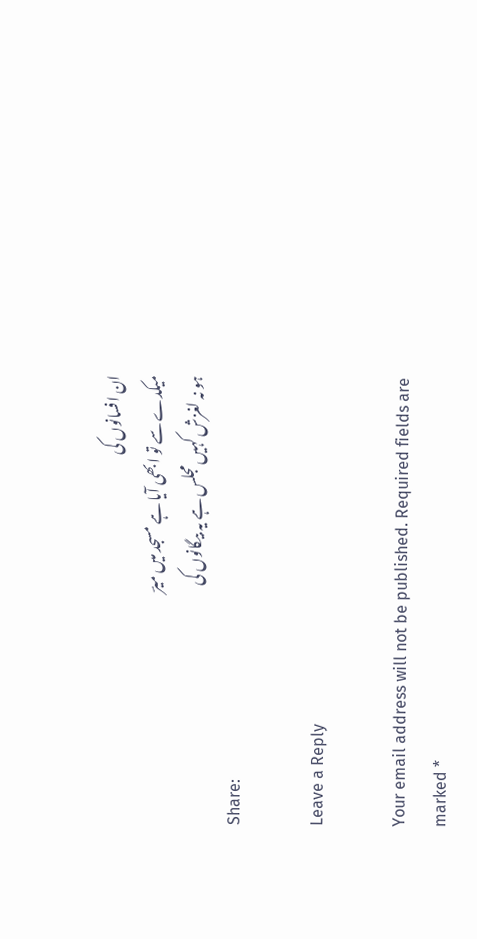ان افسانوں کی
میکدے سے تو ابھی آیا ہے مسجد میں میرؔ
ہو نہ لغزش کہیں مجلس ہے یہ بیگانوں کی
Share:

Leave a Reply

Your email address will not be published. Required fields are marked *